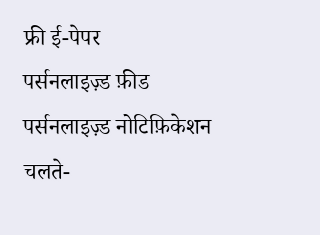फ्री ई-पेपर
पर्सनलाइज़्ड फ़ीड
पर्सनलाइज़्ड नोटिफ़िकेशन
चलते-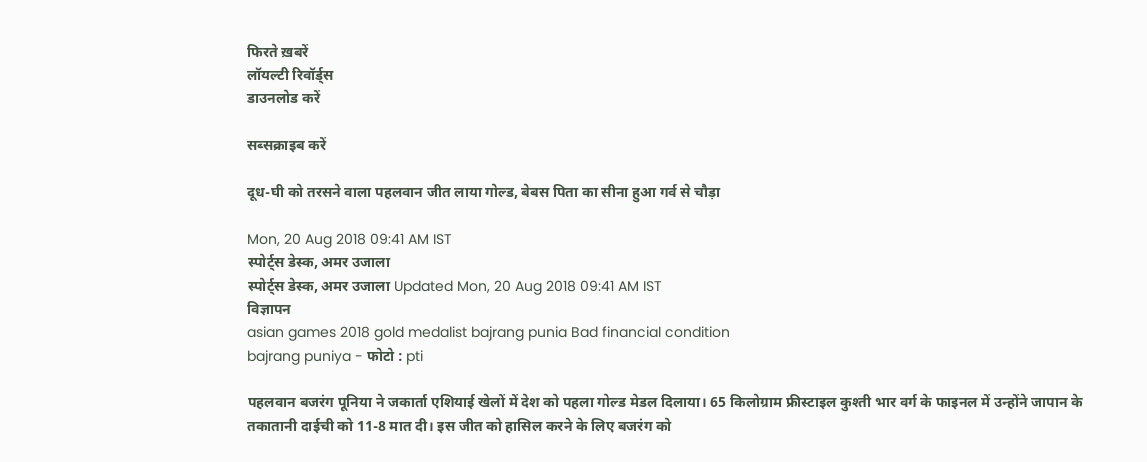फिरते ख़बरें
लॉयल्टी रिवॉर्ड्स
डाउनलोड करें

सब्सक्राइब करें

दूध-घी को तरसने वाला पहलवान जीत लाया गोल्ड, बेबस पिता का सीना हुआ गर्व से चौड़ा

Mon, 20 Aug 2018 09:41 AM IST
स्पोर्ट्स डेस्क, अमर उजाला
स्पोर्ट्स डेस्क, अमर उजाला Updated Mon, 20 Aug 2018 09:41 AM IST
विज्ञापन
asian games 2018 gold medalist bajrang punia Bad financial condition
bajrang puniya - फोटो : pti

पहलवान बजरंग पूनिया ने जकार्ता एशियाई खेलों में देश को पहला गोल्ड मेडल दिलाया। 65 किलोग्राम फ्रीस्टाइल कुश्ती भार वर्ग के फाइनल में उन्होंने जापान के तकातानी दाईची को 11-8 मात दी। इस जीत को हासिल करने के लिए बजरंग को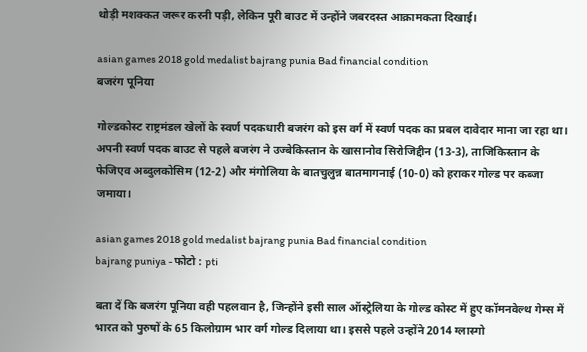थोड़ी मशक्कत जरूर करनी पड़ी, लेकिन पूरी बाउट में उन्होंने जबरदस्त आक्रामकता दिखाई।

asian games 2018 gold medalist bajrang punia Bad financial condition
बजरंग पूनिया

गोल्डकोस्ट राष्ट्रमंडल खेलों के स्वर्ण पदकधारी बजरंग को इस वर्ग में स्वर्ण पदक का प्रबल दावेदार माना जा रहा था। अपनी स्वर्ण पदक बाउट से पहले बजरंग ने उज्बेकिस्तान के खासानोव सिरोजिद्दीन (13-3), ताजिकिस्तान के फेजिएव अब्दुलकोसिम (12-2) और मंगोलिया के बातचुलुन्न बातमागनाई (10-0) को हराकर गोल्ड पर कब्जा जमाया।

asian games 2018 gold medalist bajrang punia Bad financial condition
bajrang puniya - फोटो : pti

बता दें कि बजरंग पूनिया वही पहलवान है, जिन्होंने इसी साल ऑस्ट्रेलिया के गोल्ड कोस्ट में हुए कॉमनवेल्थ गेम्स में भारत को पुरुषों के 65 किलोग्राम भार वर्ग गोल्ड दिलाया था। इससे पहले उन्होंने 2014 ग्लास्गो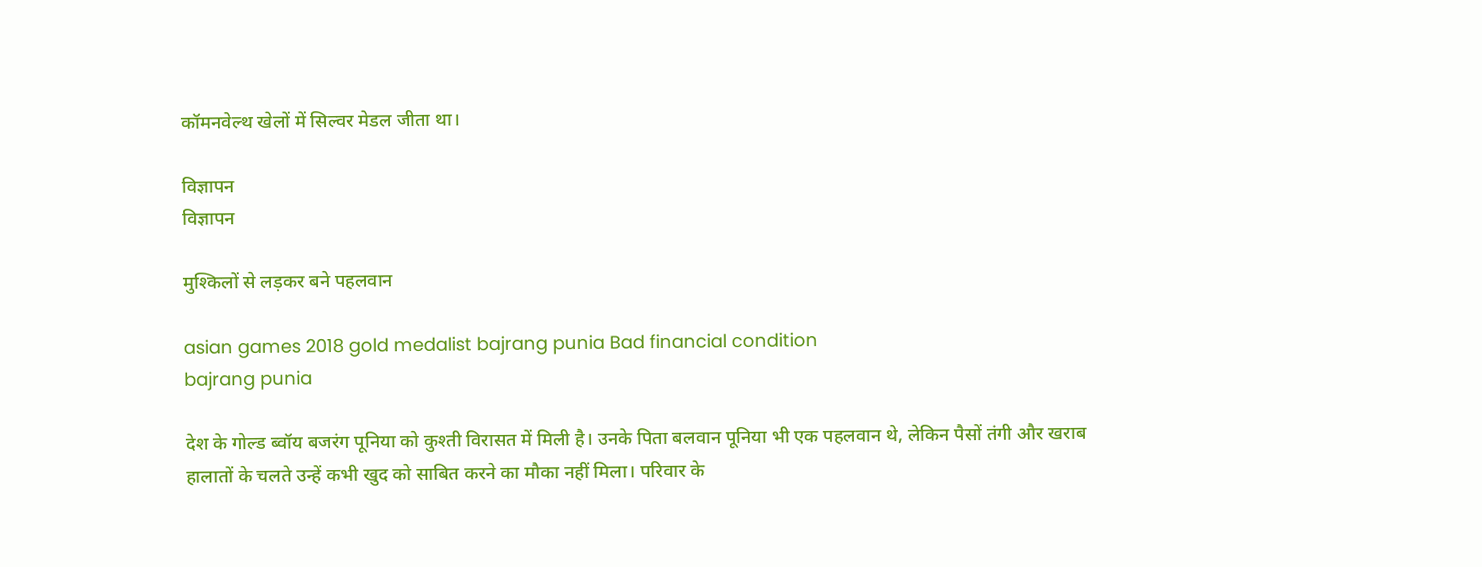कॉमनवेल्थ खेलों में सिल्वर मेडल जीता था।

विज्ञापन
विज्ञापन

मुश्किलों से लड़कर बने पहलवान

asian games 2018 gold medalist bajrang punia Bad financial condition
bajrang punia

देश के गोल्ड ब्वॉय बजरंग पूनिया को कुश्ती विरासत में मिली है। उनके पिता बलवान पूनिया भी एक पहलवान थे, लेकिन पैसों तंगी और खराब हालातों के चलते उन्हें कभी खुद को साबित करने का मौका नहीं मिला। परिवार के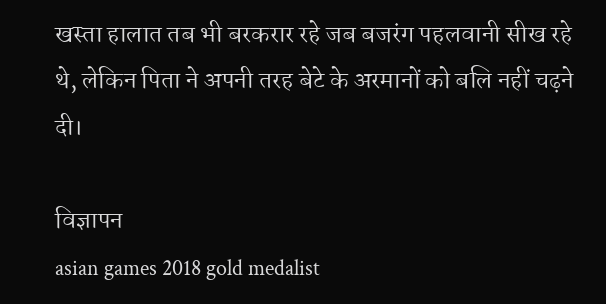खस्ता हालात तब भी बरकरार रहे जब बजरंग पहलवानी सीख रहे थे, लेकिन पिता ने अपनी तरह बेटे के अरमानों को बलि नहीं चढ़ने दी।

विज्ञापन
asian games 2018 gold medalist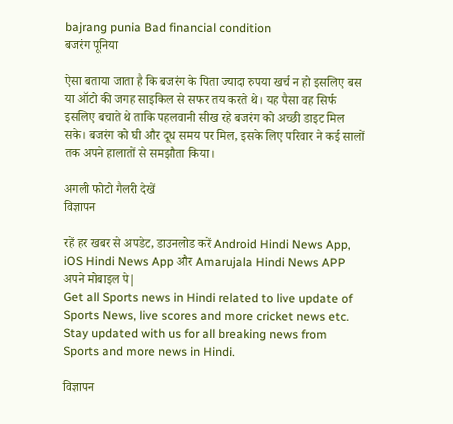bajrang punia Bad financial condition
बजरंग पूनिया

ऐसा बताया जाता है कि बजरंग के पिता ज्यादा रुपया खर्च न हो इसलिए बस या ऑटो की जगह साइकिल से सफर तय करते थे। यह पैसा वह सिर्फ इसलिए बचाते थे ताकि पहलवानी सीख रहे बजरंग को अच्छी डाइट मिल सके। बजरंग को घी और दूध समय पर मिल, इसके लिए परिवार ने कई सालों तक अपने हालातों से समझौता किया।

अगली फोटो गैलरी देखें
विज्ञापन

रहें हर खबर से अपडेट, डाउनलोड करें Android Hindi News App, iOS Hindi News App और Amarujala Hindi News APP अपने मोबाइल पे|
Get all Sports news in Hindi related to live update of Sports News, live scores and more cricket news etc. Stay updated with us for all breaking news from Sports and more news in Hindi.

विज्ञापन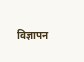विज्ञापन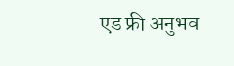एड फ्री अनुभव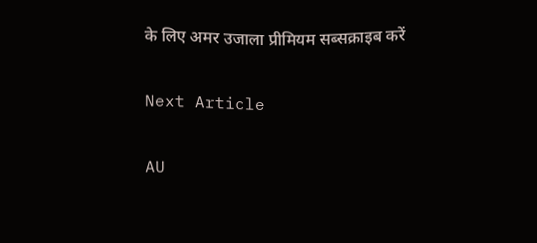के लिए अमर उजाला प्रीमियम सब्सक्राइब करें

Next Article

AU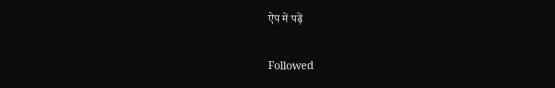ऐप में पढ़ें

Followed